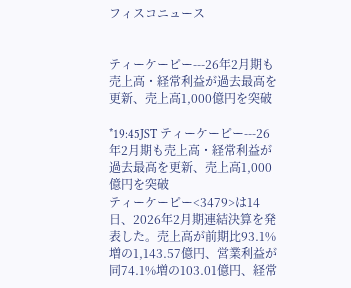フィスコニュース


ティーケーピー---26年2月期も売上高・経常利益が過去最高を更新、売上高1,000億円を突破

*19:45JST ティーケーピー---26年2月期も売上高・経常利益が過去最高を更新、売上高1,000億円を突破
ティーケーピー<3479>は14日、2026年2月期連結決算を発表した。売上高が前期比93.1%増の1,143.57億円、営業利益が同74.1%増の103.01億円、経常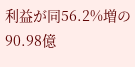利益が同56.2%増の90.98億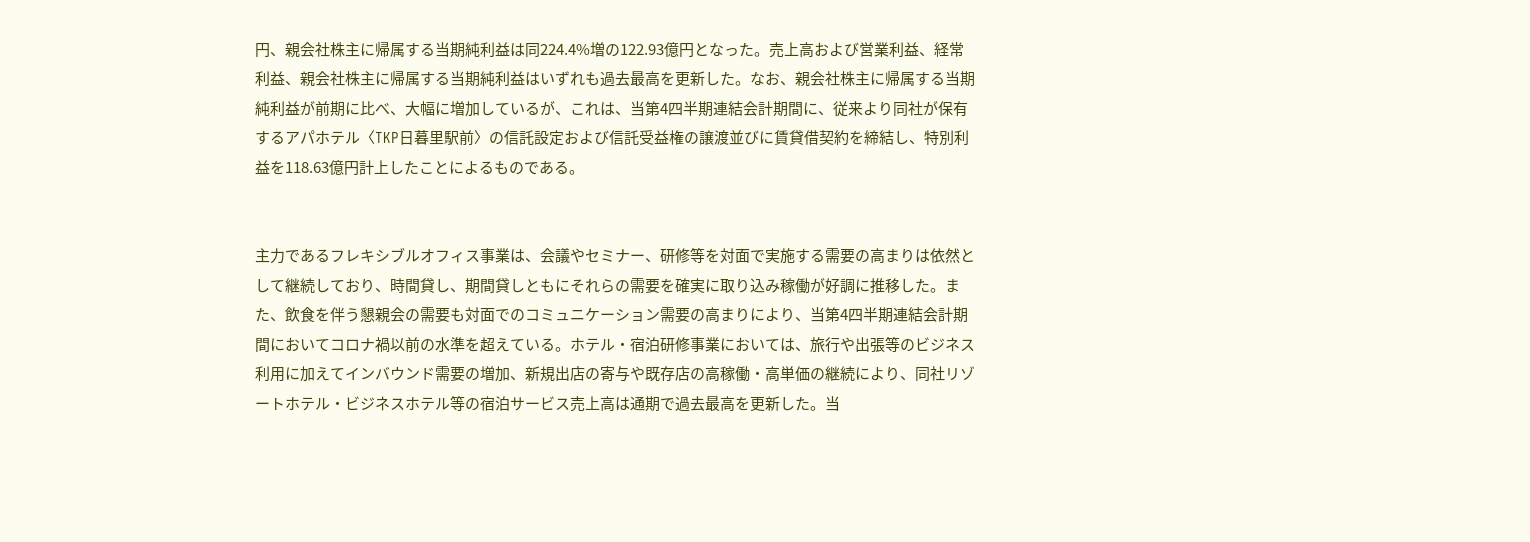円、親会社株主に帰属する当期純利益は同224.4%増の122.93億円となった。売上高および営業利益、経常利益、親会社株主に帰属する当期純利益はいずれも過去最高を更新した。なお、親会社株主に帰属する当期純利益が前期に比べ、大幅に増加しているが、これは、当第4四半期連結会計期間に、従来より同社が保有するアパホテル〈TKP日暮里駅前〉の信託設定および信託受益権の譲渡並びに賃貸借契約を締結し、特別利益を118.63億円計上したことによるものである。


主力であるフレキシブルオフィス事業は、会議やセミナー、研修等を対面で実施する需要の高まりは依然として継続しており、時間貸し、期間貸しともにそれらの需要を確実に取り込み稼働が好調に推移した。また、飲食を伴う懇親会の需要も対面でのコミュニケーション需要の高まりにより、当第4四半期連結会計期間においてコロナ禍以前の水準を超えている。ホテル・宿泊研修事業においては、旅行や出張等のビジネス利用に加えてインバウンド需要の増加、新規出店の寄与や既存店の高稼働・高単価の継続により、同社リゾートホテル・ビジネスホテル等の宿泊サービス売上高は通期で過去最高を更新した。当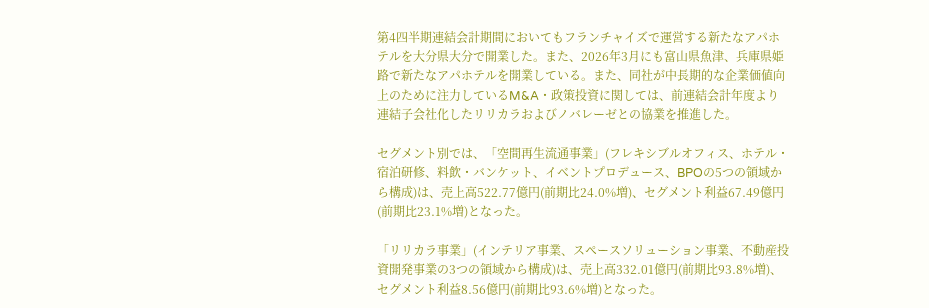第4四半期連結会計期間においてもフランチャイズで運営する新たなアパホテルを大分県大分で開業した。また、2026年3月にも富山県魚津、兵庫県姫路で新たなアパホテルを開業している。また、同社が中長期的な企業価値向上のために注力しているM&A・政策投資に関しては、前連結会計年度より連結子会社化したリリカラおよびノバレーゼとの協業を推進した。

セグメント別では、「空間再生流通事業」(フレキシブルオフィス、ホテル・宿泊研修、料飲・バンケット、イベントプロデュース、BPOの5つの領域から構成)は、売上高522.77億円(前期比24.0%増)、セグメント利益67.49億円(前期比23.1%増)となった。

「リリカラ事業」(インテリア事業、スペースソリューション事業、不動産投資開発事業の3つの領域から構成)は、売上高332.01億円(前期比93.8%増)、セグメント利益8.56億円(前期比93.6%増)となった。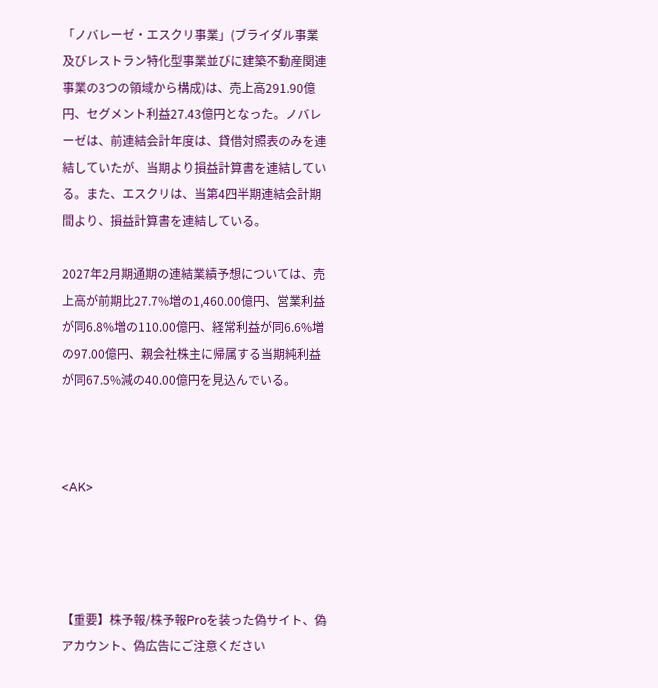「ノバレーゼ・エスクリ事業」(ブライダル事業及びレストラン特化型事業並びに建築不動産関連事業の3つの領域から構成)は、売上高291.90億円、セグメント利益27.43億円となった。ノバレーゼは、前連結会計年度は、貸借対照表のみを連結していたが、当期より損益計算書を連結している。また、エスクリは、当第4四半期連結会計期間より、損益計算書を連結している。

2027年2月期通期の連結業績予想については、売上高が前期比27.7%増の1,460.00億円、営業利益が同6.8%増の110.00億円、経常利益が同6.6%増の97.00億円、親会社株主に帰属する当期純利益が同67.5%減の40.00億円を見込んでいる。



<AK>




【重要】株予報/株予報Proを装った偽サイト、偽アカウント、偽広告にご注意ください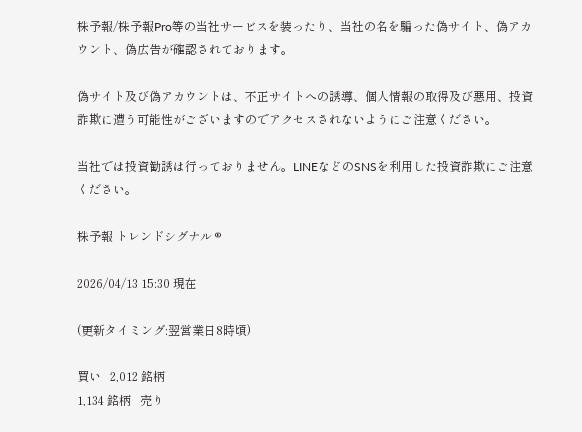株予報/株予報Pro等の当社サービスを装ったり、当社の名を騙った偽サイト、偽アカウント、偽広告が確認されております。

偽サイト及び偽アカウントは、不正サイトへの誘導、個人情報の取得及び悪用、投資詐欺に遭う可能性がございますのでアクセスされないようにご注意ください。

当社では投資勧誘は行っておりません。LINEなどのSNSを利用した投資詐欺にご注意ください。

株予報 トレンドシグナル ®

2026/04/13 15:30 現在

(更新タイミング:翌営業日8時頃)

買い   2,012 銘柄
1,134 銘柄   売り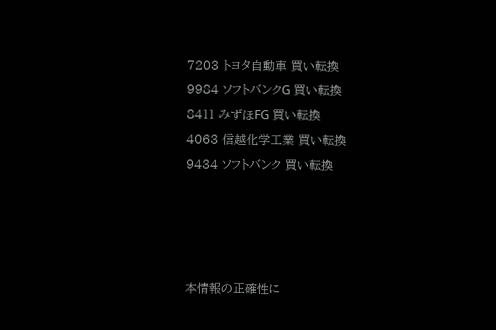7203 トヨタ自動車 買い転換
9984 ソフトバンクG 買い転換
8411 みずほFG 買い転換
4063 信越化学工業 買い転換
9434 ソフトバンク 買い転換




本情報の正確性に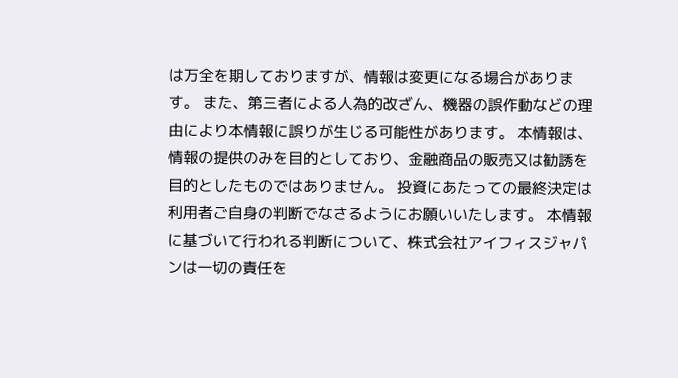は万全を期しておりますが、情報は変更になる場合があります。 また、第三者による人為的改ざん、機器の誤作動などの理由により本情報に誤りが生じる可能性があります。 本情報は、情報の提供のみを目的としており、金融商品の販売又は勧誘を目的としたものではありません。 投資にあたっての最終決定は利用者ご自身の判断でなさるようにお願いいたします。 本情報に基づいて行われる判断について、株式会社アイフィスジャパンは一切の責任を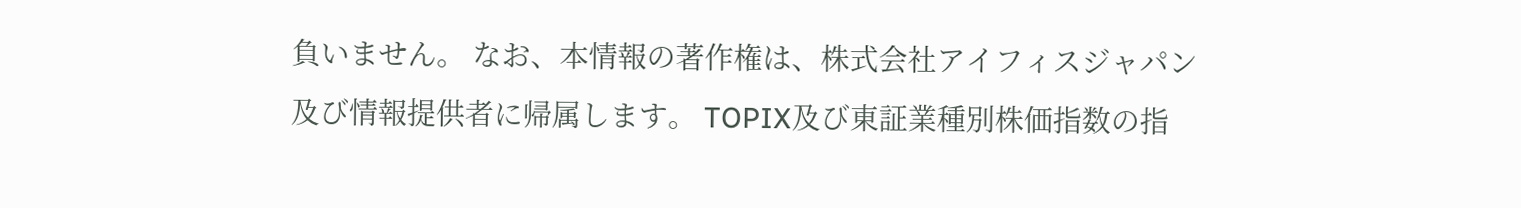負いません。 なお、本情報の著作権は、株式会社アイフィスジャパン及び情報提供者に帰属します。 TOPIX及び東証業種別株価指数の指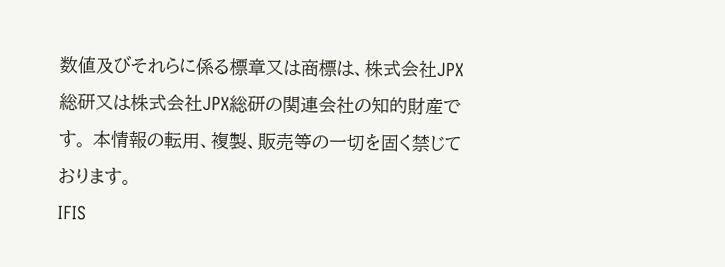数値及びそれらに係る標章又は商標は、株式会社JPX総研又は株式会社JPX総研の関連会社の知的財産です。 本情報の転用、複製、販売等の一切を固く禁じております。
IFIS